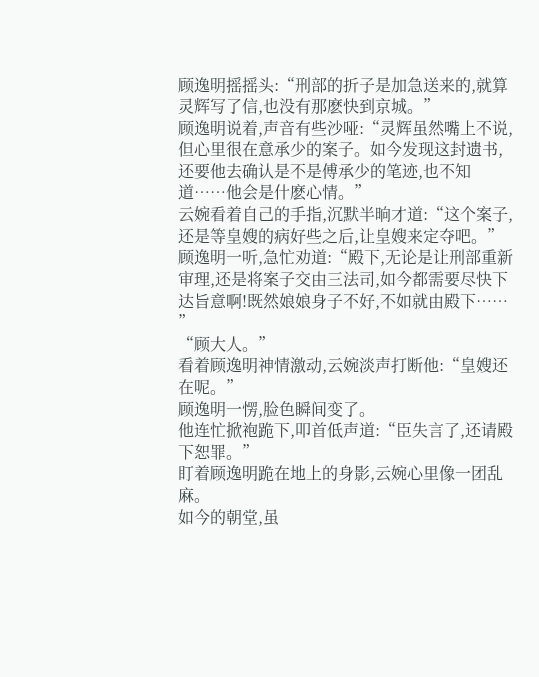顾逸明摇摇头:“刑部的折子是加急送来的,就算灵辉写了信,也没有那麽快到京城。”
顾逸明说着,声音有些沙哑:“灵辉虽然嘴上不说,但心里很在意承少的案子。如今发现这封遗书,还要他去确认是不是傅承少的笔迹,也不知道……他会是什麽心情。”
云婉看着自己的手指,沉默半晌才道:“这个案子,还是等皇嫂的病好些之后,让皇嫂来定夺吧。”
顾逸明一听,急忙劝道:“殿下,无论是让刑部重新审理,还是将案子交由三法司,如今都需要尽快下达旨意啊!既然娘娘身子不好,不如就由殿下…… ”
“顾大人。”
看着顾逸明神情激动,云婉淡声打断他:“皇嫂还在呢。”
顾逸明一愣,脸色瞬间变了。
他连忙掀袍跪下,叩首低声道:“臣失言了,还请殿下恕罪。”
盯着顾逸明跪在地上的身影,云婉心里像一团乱麻。
如今的朝堂,虽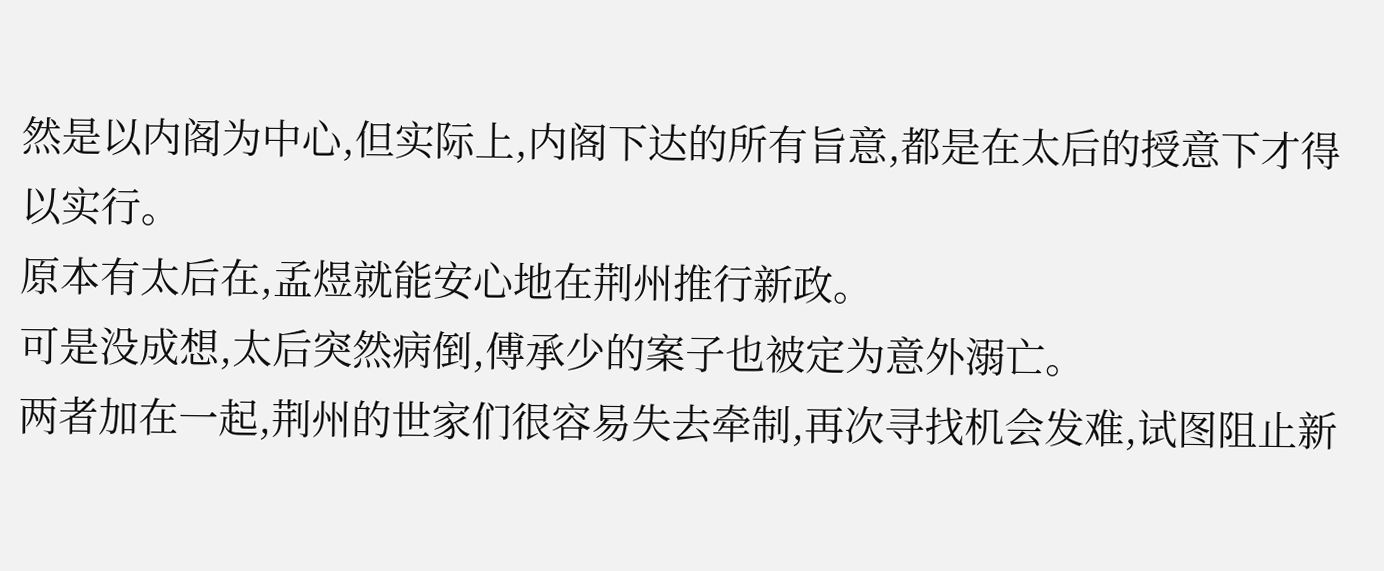然是以内阁为中心,但实际上,内阁下达的所有旨意,都是在太后的授意下才得以实行。
原本有太后在,孟煜就能安心地在荆州推行新政。
可是没成想,太后突然病倒,傅承少的案子也被定为意外溺亡。
两者加在一起,荆州的世家们很容易失去牵制,再次寻找机会发难,试图阻止新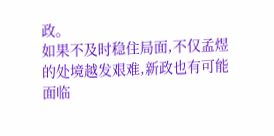政。
如果不及时稳住局面,不仅孟煜的处境越发艰难,新政也有可能面临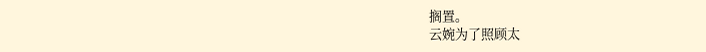搁置。
云婉为了照顾太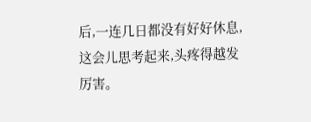后,一连几日都没有好好休息,这会儿思考起来,头疼得越发厉害。